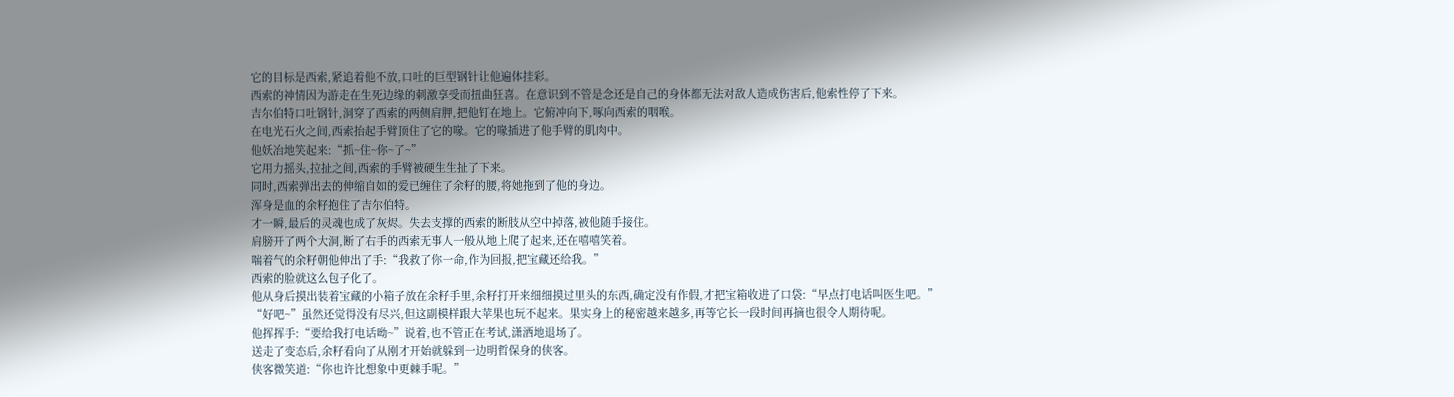它的目标是西索,紧追着他不放,口吐的巨型钢针让他遍体挂彩。
西索的神情因为游走在生死边缘的刺激享受而扭曲狂喜。在意识到不管是念还是自己的身体都无法对敌人造成伤害后,他索性停了下来。
吉尔伯特口吐钢针,洞穿了西索的两侧肩胛,把他钉在地上。它俯冲向下,啄向西索的咽喉。
在电光石火之间,西索抬起手臂顶住了它的喙。它的喙插进了他手臂的肌肉中。
他妖冶地笑起来:“抓~住~你~了~”
它用力摇头,拉扯之间,西索的手臂被硬生生扯了下来。
同时,西索弹出去的伸缩自如的爱已缠住了余籽的腰,将她拖到了他的身边。
浑身是血的余籽抱住了吉尔伯特。
才一瞬,最后的灵魂也成了灰烬。失去支撑的西索的断肢从空中掉落,被他随手接住。
肩膀开了两个大洞,断了右手的西索无事人一般从地上爬了起来,还在嘻嘻笑着。
喘着气的余籽朝他伸出了手:“我救了你一命,作为回报,把宝藏还给我。”
西索的脸就这么包子化了。
他从身后摸出装着宝藏的小箱子放在余籽手里,余籽打开来细细摸过里头的东西,确定没有作假,才把宝箱收进了口袋:“早点打电话叫医生吧。”
“好吧~”虽然还觉得没有尽兴,但这副模样跟大苹果也玩不起来。果实身上的秘密越来越多,再等它长一段时间再摘也很令人期待呢。
他挥挥手:“要给我打电话呦~”说着,也不管正在考试,潇洒地退场了。
送走了变态后,余籽看向了从刚才开始就躲到一边明哲保身的侠客。
侠客微笑道:“你也许比想象中更棘手呢。”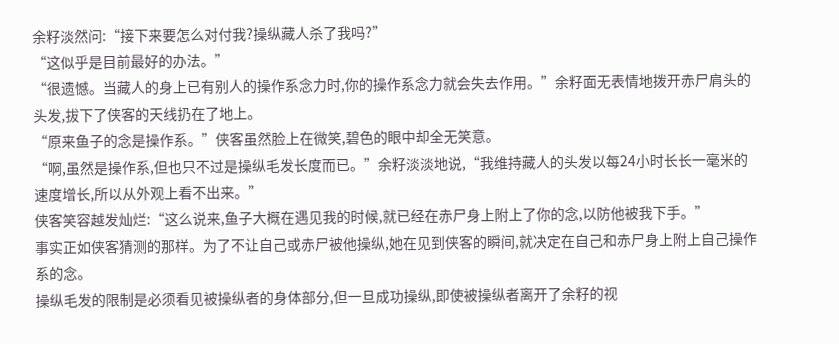余籽淡然问:“接下来要怎么对付我?操纵藏人杀了我吗?”
“这似乎是目前最好的办法。”
“很遗憾。当藏人的身上已有别人的操作系念力时,你的操作系念力就会失去作用。”余籽面无表情地拨开赤尸肩头的头发,拔下了侠客的天线扔在了地上。
“原来鱼子的念是操作系。”侠客虽然脸上在微笑,碧色的眼中却全无笑意。
“啊,虽然是操作系,但也只不过是操纵毛发长度而已。”余籽淡淡地说,“我维持藏人的头发以每24小时长长一毫米的速度增长,所以从外观上看不出来。”
侠客笑容越发灿烂:“这么说来,鱼子大概在遇见我的时候,就已经在赤尸身上附上了你的念,以防他被我下手。”
事实正如侠客猜测的那样。为了不让自己或赤尸被他操纵,她在见到侠客的瞬间,就决定在自己和赤尸身上附上自己操作系的念。
操纵毛发的限制是必须看见被操纵者的身体部分,但一旦成功操纵,即使被操纵者离开了余籽的视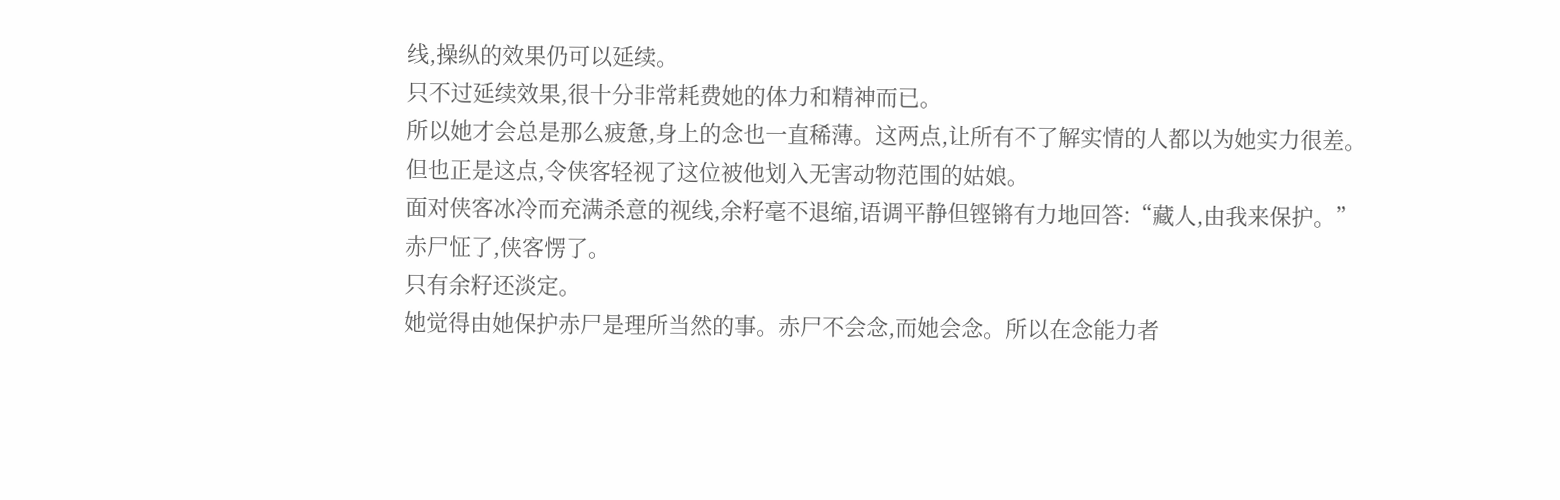线,操纵的效果仍可以延续。
只不过延续效果,很十分非常耗费她的体力和精神而已。
所以她才会总是那么疲惫,身上的念也一直稀薄。这两点,让所有不了解实情的人都以为她实力很差。
但也正是这点,令侠客轻视了这位被他划入无害动物范围的姑娘。
面对侠客冰冷而充满杀意的视线,余籽毫不退缩,语调平静但铿锵有力地回答:“藏人,由我来保护。”
赤尸怔了,侠客愣了。
只有余籽还淡定。
她觉得由她保护赤尸是理所当然的事。赤尸不会念,而她会念。所以在念能力者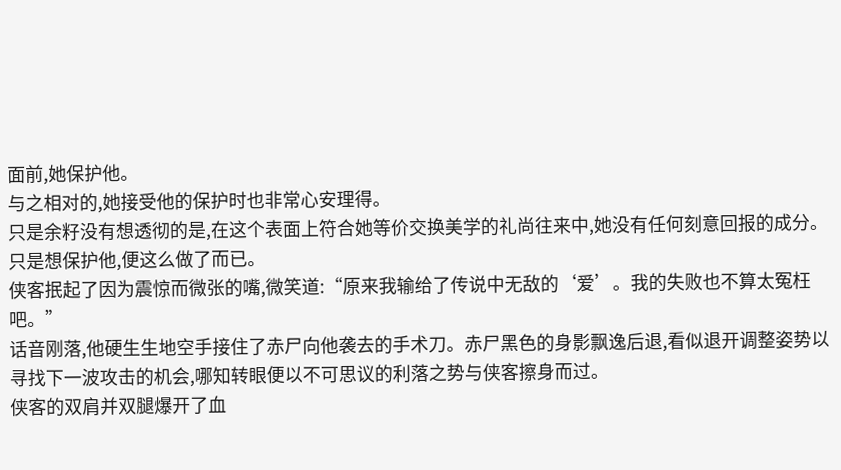面前,她保护他。
与之相对的,她接受他的保护时也非常心安理得。
只是余籽没有想透彻的是,在这个表面上符合她等价交换美学的礼尚往来中,她没有任何刻意回报的成分。
只是想保护他,便这么做了而已。
侠客抿起了因为震惊而微张的嘴,微笑道:“原来我输给了传说中无敌的‘爱’。我的失败也不算太冤枉吧。”
话音刚落,他硬生生地空手接住了赤尸向他袭去的手术刀。赤尸黑色的身影飘逸后退,看似退开调整姿势以寻找下一波攻击的机会,哪知转眼便以不可思议的利落之势与侠客擦身而过。
侠客的双肩并双腿爆开了血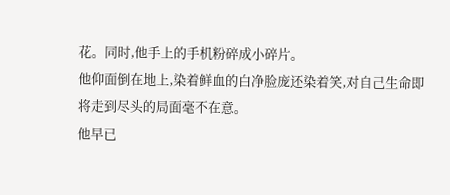花。同时,他手上的手机粉碎成小碎片。
他仰面倒在地上,染着鲜血的白净脸庞还染着笑,对自己生命即将走到尽头的局面毫不在意。
他早已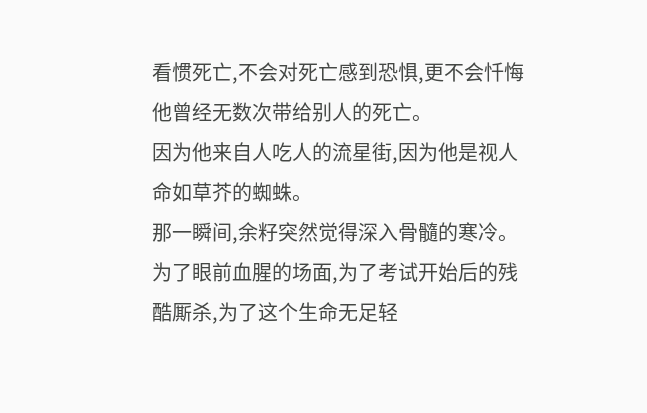看惯死亡,不会对死亡感到恐惧,更不会忏悔他曾经无数次带给别人的死亡。
因为他来自人吃人的流星街,因为他是视人命如草芥的蜘蛛。
那一瞬间,余籽突然觉得深入骨髓的寒冷。
为了眼前血腥的场面,为了考试开始后的残酷厮杀,为了这个生命无足轻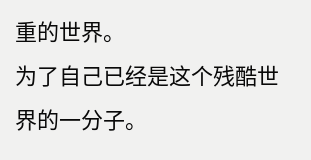重的世界。
为了自己已经是这个残酷世界的一分子。